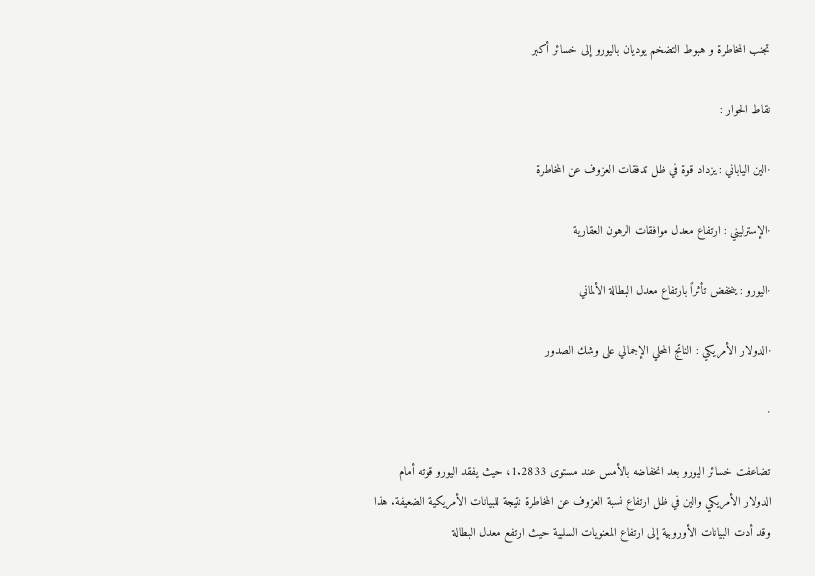تجنب المخاطرة و هبوط التضخم يوديان باليورو إلى خسائر أكبر

نقاط الحوار :

·الين الياباني : يزداد قوة في ظل تدفقات العزوف عن المخاطرة

·الإسترليني : ارتفاع معدل موافقات الرهون العقارية

·اليورو : ينخفض تأثراً بارتفاع معدل البطالة الألماني

·الدولار الأمريكي : الناتج المحلي الإجمالي على وشك الصدور

·

تضاعفت خسائر اليورو بعد انخفاضه بالأمس عند مستوى 1.2833، حيث يفقد اليورو قوته أمام الدولار الأمريكي والين في ظل ارتفاع نسبة العزوف عن المخاطرة نتيجة للبيانات الأمريكية الضعيفة. هذا وقد أدت البيانات الأوروبية إلى ارتفاع المعنويات السلبية حيث ارتفع معدل البطالة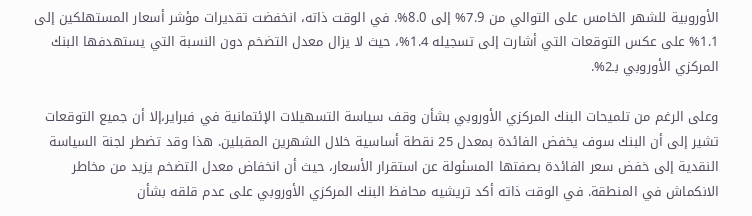الأوروبية للشهر الخامس على التوالي من 7.9% إلى 8.0%. في الوقت ذاته، انخفضت تقديرات مؤشر أسعار المستهلكين إلى 1.1% على عكس التوقعات التي أشارت إلى تسجيله 1.4%، حيث لا يزال معدل التضخم دون النسبة التي يستهدفها البنك المركزي الأوروبي بـ2%.

وعلى الرغم من تلميحات البنك المركزي الأوروبي بشأن وقف سياسة التسهيلات الإئتمانية في فبراير،إلا أن جميع التوقعات تشير إلى أن البنك سوف يخفض الفائدة بمعدل 25 نقطة أساسية خلال الشهرين المقبلين. هذا وقد تضطر لجنة السياسة النقدية إلى خفض سعر الفائدة بصفتها المسئولة عن استقرار الأسعار، حيث أن انخفاض معدل التضخم يزيد من مخاطر الانكماش في المنطقة. في الوقت ذاته أكد تريشيه محافظ البنك المركزي الأوروبي على عدم قلقه بشأن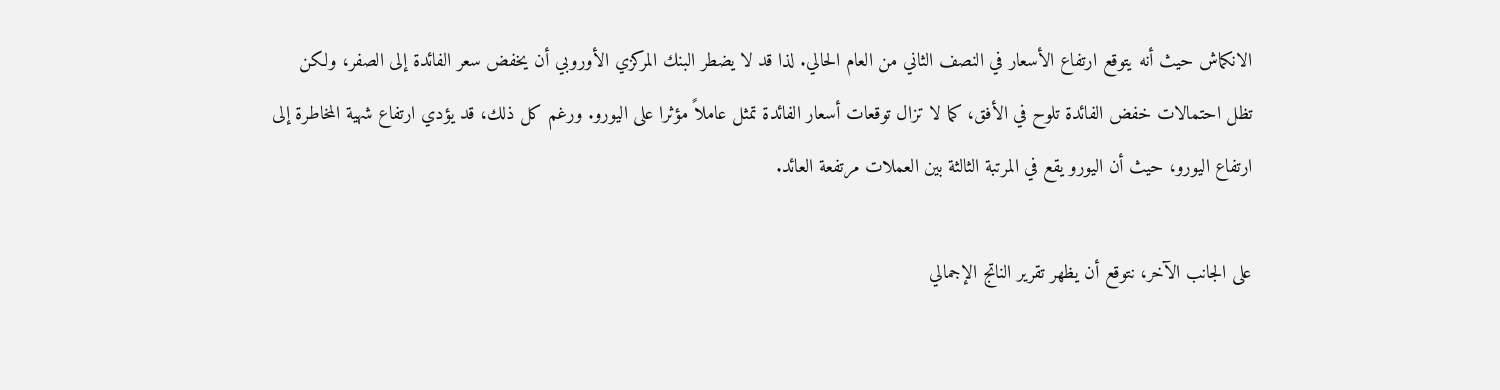الانكماش حيث أنه يتوقع ارتفاع الأسعار في النصف الثاني من العام الحالي. لذا قد لا يضطر البنك المركزي الأوروبي أن يخفض سعر الفائدة إلى الصفر، ولكن تظل احتمالات خفض الفائدة تلوح في الأفق، كما لا تزال توقعات أسعار الفائدة تمثل عاملاً مؤثرا على اليورو. ورغم كل ذلك، قد يؤدي ارتفاع شهية المخاطرة إلى ارتفاع اليورو، حيث أن اليورو يقع في المرتبة الثالثة بين العملات مرتفعة العائد.

على الجانب الآخر، نتوقع أن يظهر تقرير الناتج الإجمالي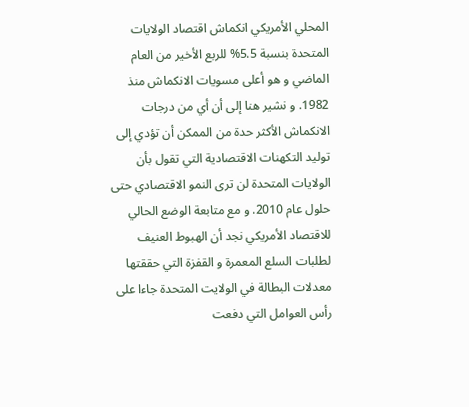المحلي الأمريكي انكماش اقتصاد الولايات المتحدة بنسبة 5.5% للربع الأخير من العام الماضي و هو أعلى مسويات الانكماش منذ 1982. و نشير هنا إلى أن أي من درجات الانكماش الأكثر حدة من الممكن أن تؤدي إلى توليد التكهنات الاقتصادية التي تقول بأن الولايات المتحدة لن ترى النمو الاقتصادي حتى حلول عام 2010. و مع متابعة الوضع الحالي للاقتصاد الأمريكي نجد أن الهبوط العنيف لطلبات السلع المعمرة و القفزة التي حققتها معدلات البطالة في الولايت المتحدة جاءا على رأس العوامل التي دفعت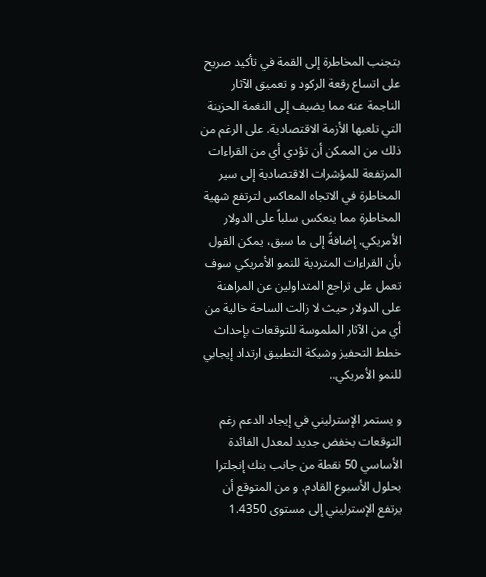بتجنب المخاطرة إلى القمة في تأكيد صريح على اتساع رقعة الركود و تعميق الآثار الناجمة عنه مما يضيف إلى النغمة الحزينة التي تلعبها الأزمة الاقتصادية. على الرغم من ذلك من الممكن أن تؤدي أي من القراءات المرتفعة للمؤشرات الاقتصادية إلى سير المخاطرة في الاتجاه المعاكس لترتفع شهية المخاطرة مما ينعكس سلباً على الدولار الأمريكي. إضافةً إلى ما سبق، يمكن القول بأن القراءات المتردية للنمو الأمريكي سوف تعمل على تراجع المتداولين عن المراهنة على الدولار حيث لا زالت الساحة خالية من أي من الآثار الملموسة للتوقعات بإحداث خطط التحفيز وشيكة التطبيق ارتداد إيجابي للنمو الأمريكي..

و يستمر الإسترليني في إيجاد الدعم رغم التوقعات بخفض جديد لمعدل الفائدة الأساسي 50 نقطة من جانب بنك إنجلترا بحلول الأسبوع القادم. و من المتوقع أن يرتفع الإسترليني إلى مستوى 1.4350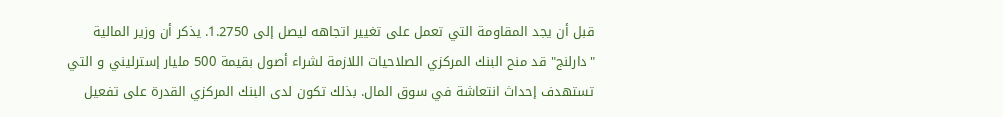قبل أن يجد المقاومة التي تعمل على تغيير اتجاهه ليصل إلى 1.2750. يذكر أن وزير المالية "دارلنج" قد منح البنك المركزي الصلاحيات اللازمة لشراء أصول بقيمة 500 مليار إسترليني و التي تستهدف إحداث انتعاشة في سوق المال. بذلك تكون لدى البنك المركزي القدرة على تفعيل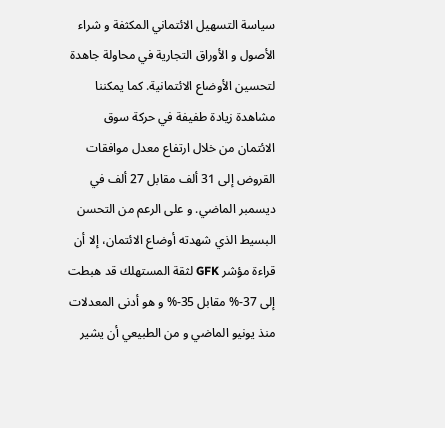سياسة التسهيل الائتماني المكثفة و شراء الأصول و الأوراق التجارية في محاولة جاهدة لتحسين الأوضاع الائتمانية. كما يمكننا مشاهدة زيادة طفيفة في حركة سوق الائتمان من خلال ارتفاع معدل موافقات القروض إلى 31 ألف مقابل 27 ألف في ديسمبر الماضي. و على الرعم من التحسن البسيط الذي شهدته أوضاع الائتمان، إلا أن قراءة مؤشر GFK لثقة المستهلك قد هبطت إلى 37-% مقابل 35-% و هو أدنى المعدلات منذ يونيو الماضي و من الطبيعي أن يشير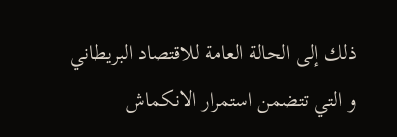ذلك إلى الحالة العامة للاقتصاد البريطاني و التي تتضمن استمرار الانكماش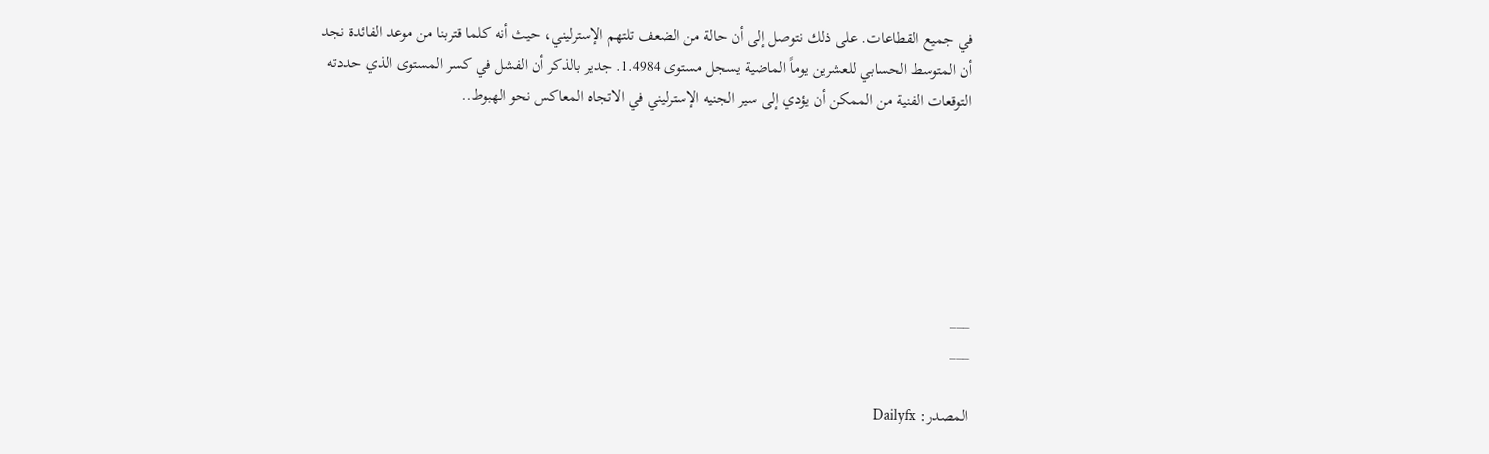في جميع القطاعات. على ذلك نتوصل إلى أن حالة من الضعف تلتهم الإسترليني، حيث أنه كلما قتربنا من موعد الفائدة نجد أن المتوسط الحسابي للعشرين يوماً الماضية يسجل مستوى 1.4984. جدير بالذكر أن الفشل في كسر المستوى الذي حددته التوقعات الفنية من الممكن أن يؤدي إلى سير الجنيه الإسترليني في الاتجاه المعاكس نحو الهبوط..






___
___

المصدر: Dailyfx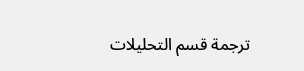ترجمة قسم التحليلات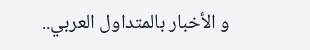و الأخبار بالمتداول العربي..